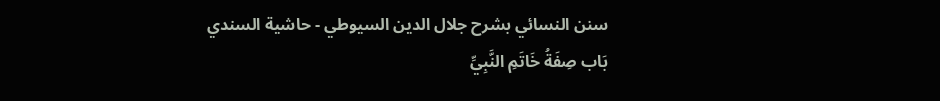سنن النسائي بشرح جلال الدين السيوطي - حاشية السندي
بَاب صِفَةُ خَاتَمِ النَّبِيِّ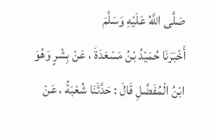صَلَّى اللَّهُ عَلَيْهِ وَسَلَّمَ
أَخْبَرَنَا حُمَيْدُ بْنُ مَسْعَدَةَ ، عَنْ بِشْرٍ وَهُوَ ابْنُ الْمُفَضَّلِ قَالَ : حَدَّثَنَا شُعْبَةُ ، عَنْ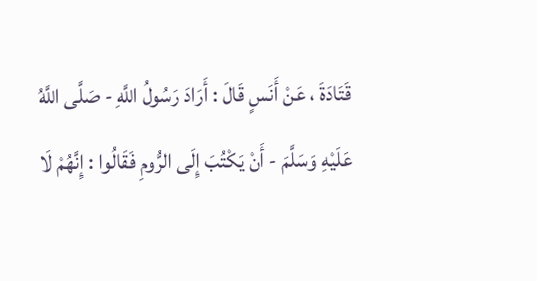قَتَادَةَ ، عَنْ أَنَسٍ قَالَ : أَرَادَ رَسُولُ اللَّهِ - صَلَّى اللَّهُ عَلَيْهِ وَسَلَّمَ - أَنْ يَكْتُبَ إِلَى الرُّومِ فَقَالُوا : إِنَّهُمْ لَا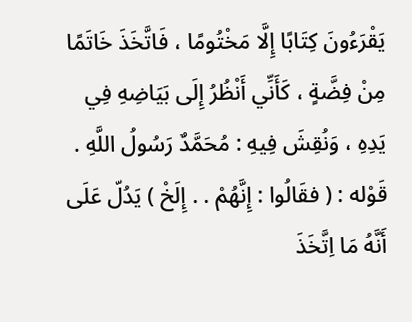يَقْرَءُونَ كِتَابًا إِلَّا مَخْتُومًا ، فَاتَّخَذَ خَاتَمًا مِنْ فِضَّةٍ ، كَأَنِّي أَنْظُرُ إِلَى بَيَاضِهِ فِي يَدِهِ ، وَنُقِشَ فِيهِ : مُحَمَّدٌ رَسُولُ اللَّهِ . قَوْله : ( فقَالُوا : إِنَّهُمْ . . إِلَخْ ) يَدُلّ عَلَى أَنَّهُ مَا اِتَّخَذَ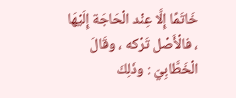خَاتَمًا إِلَّا عِنْد الْحَاجَة إِلَيْهَا ، فالْأَصْل تَرْكه ، وقَالَ الْخَطَّابِيّ : وذَلِكَ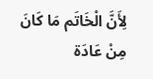لِأَنَّ الْخَاتَم مَا كَانَ مِنْ عَادَة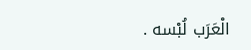الْعَرَب لُبْسه .